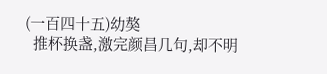(一百四十五)幼獒
  推杯换盏,激完颜昌几句,却不明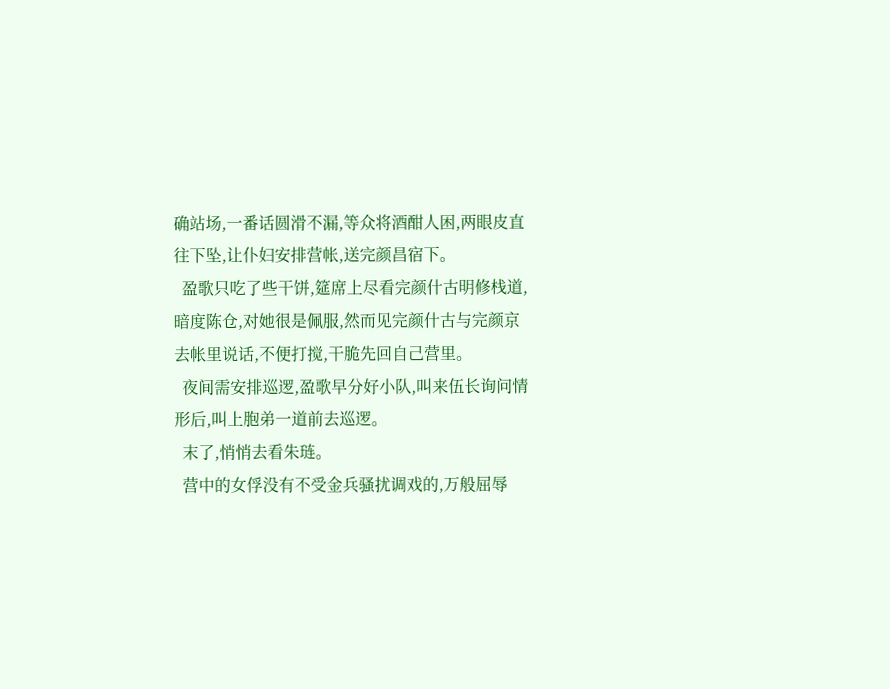确站场,一番话圆滑不漏,等众将酒酣人困,两眼皮直往下坠,让仆妇安排营帐,送完颜昌宿下。
  盈歌只吃了些干饼,筵席上尽看完颜什古明修栈道,暗度陈仓,对她很是佩服,然而见完颜什古与完颜京去帐里说话,不便打搅,干脆先回自己营里。
  夜间需安排巡逻,盈歌早分好小队,叫来伍长询问情形后,叫上胞弟一道前去巡逻。
  末了,悄悄去看朱琏。
  营中的女俘没有不受金兵骚扰调戏的,万般屈辱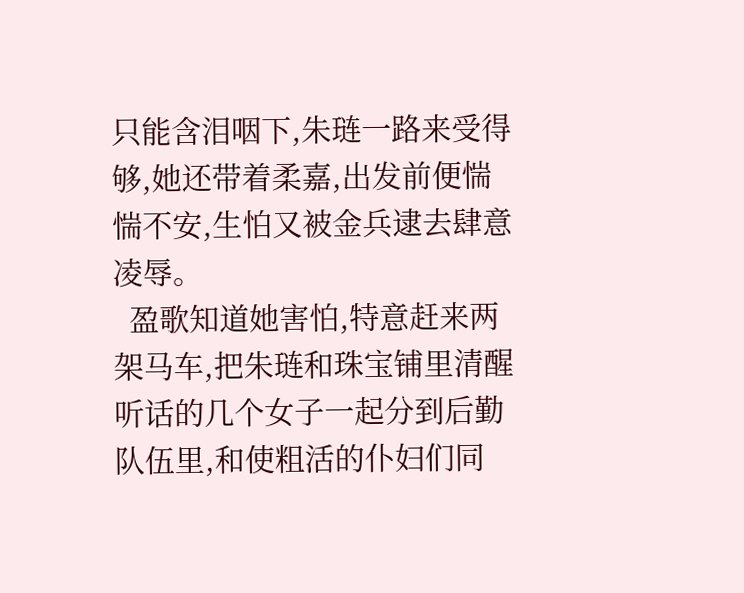只能含泪咽下,朱琏一路来受得够,她还带着柔嘉,出发前便惴惴不安,生怕又被金兵逮去肆意凌辱。
  盈歌知道她害怕,特意赶来两架马车,把朱琏和珠宝铺里清醒听话的几个女子一起分到后勤队伍里,和使粗活的仆妇们同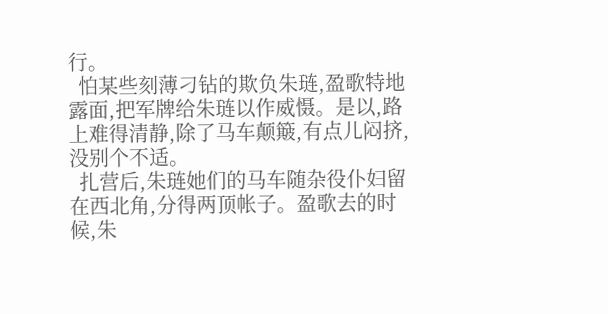行。
  怕某些刻薄刁钻的欺负朱琏,盈歌特地露面,把军牌给朱琏以作威慑。是以,路上难得清静,除了马车颠簸,有点儿闷挤,没别个不适。
  扎营后,朱琏她们的马车随杂役仆妇留在西北角,分得两顶帐子。盈歌去的时候,朱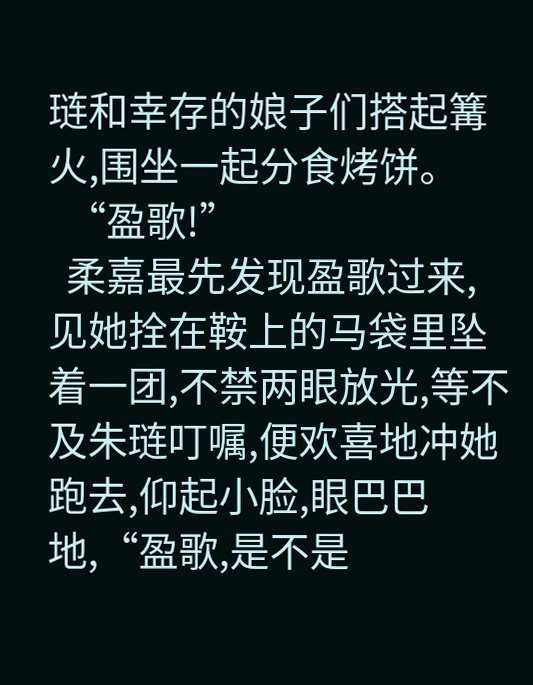琏和幸存的娘子们搭起篝火,围坐一起分食烤饼。
  “盈歌!”
  柔嘉最先发现盈歌过来,见她拴在鞍上的马袋里坠着一团,不禁两眼放光,等不及朱琏叮嘱,便欢喜地冲她跑去,仰起小脸,眼巴巴地,“盈歌,是不是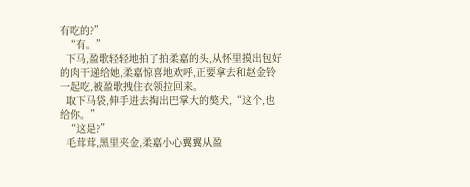有吃的?”
  “有。”
  下马,盈歌轻轻地拍了拍柔嘉的头,从怀里摸出包好的肉干递给她,柔嘉惊喜地欢呼,正要拿去和赵金铃一起吃,被盈歌拽住衣领拉回来。
  取下马袋,伸手进去掏出巴掌大的獒犬,“这个,也给你。”
  “这是?”
  毛茸茸,黑里夹金,柔嘉小心翼翼从盈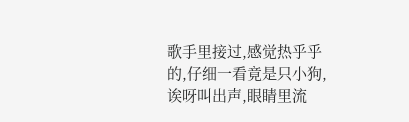歌手里接过,感觉热乎乎的,仔细一看竟是只小狗,诶呀叫出声,眼睛里流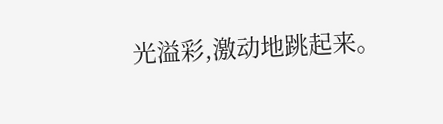光溢彩,激动地跳起来。